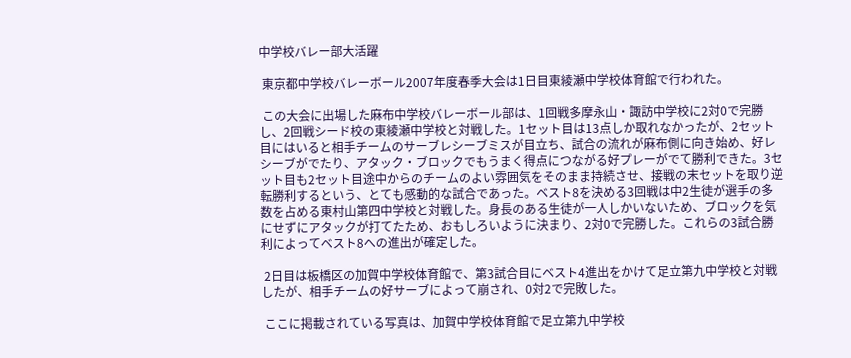中学校バレー部大活躍

 東京都中学校バレーボール2007年度春季大会は1日目東綾瀬中学校体育館で行われた。

 この大会に出場した麻布中学校バレーボール部は、1回戦多摩永山・諏訪中学校に2対0で完勝し、2回戦シード校の東綾瀬中学校と対戦した。1セット目は13点しか取れなかったが、2セット目にはいると相手チームのサーブレシーブミスが目立ち、試合の流れが麻布側に向き始め、好レシーブがでたり、アタック・ブロックでもうまく得点につながる好プレーがでて勝利できた。3セット目も2セット目途中からのチームのよい雰囲気をそのまま持続させ、接戦の末セットを取り逆転勝利するという、とても感動的な試合であった。ベスト8を決める3回戦は中2生徒が選手の多数を占める東村山第四中学校と対戦した。身長のある生徒が一人しかいないため、ブロックを気にせずにアタックが打てたため、おもしろいように決まり、2対0で完勝した。これらの3試合勝利によってベスト8への進出が確定した。

 2日目は板橋区の加賀中学校体育館で、第3試合目にベスト4進出をかけて足立第九中学校と対戦したが、相手チームの好サーブによって崩され、0対2で完敗した。

 ここに掲載されている写真は、加賀中学校体育館で足立第九中学校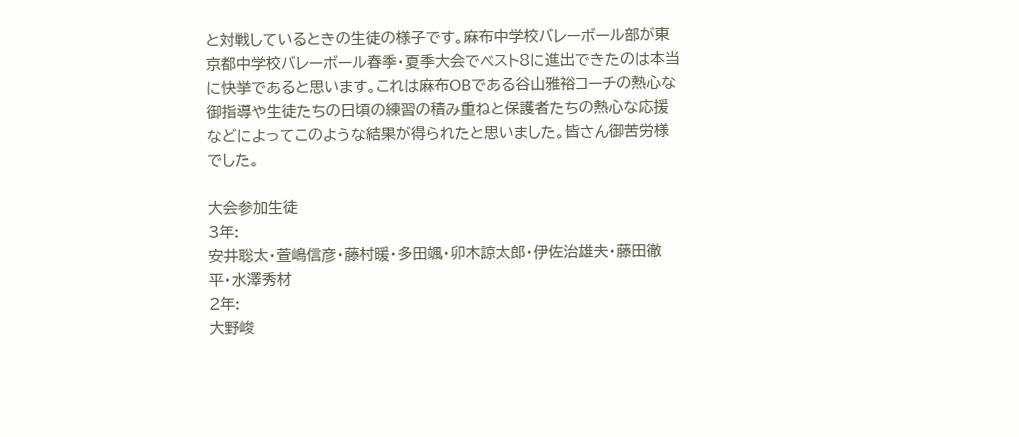と対戦しているときの生徒の様子です。麻布中学校バレーボール部が東京都中学校バレーボール春季・夏季大会でベスト8に進出できたのは本当に快挙であると思います。これは麻布OBである谷山雅裕コーチの熱心な御指導や生徒たちの日頃の練習の積み重ねと保護者たちの熱心な応援などによってこのような結果が得られたと思いました。皆さん御苦労様でした。

大会参加生徒
3年:
安井聡太・萱嶋信彦・藤村暖・多田颯・卯木諒太郎・伊佐治雄夫・藤田徹平・水澤秀材
2年:
大野峻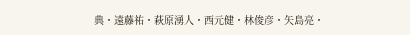典・遠藤祐・萩原湧人・西元健・林俊彦・矢島亮・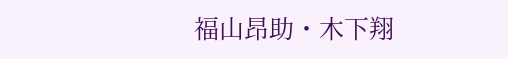福山昂助・木下翔